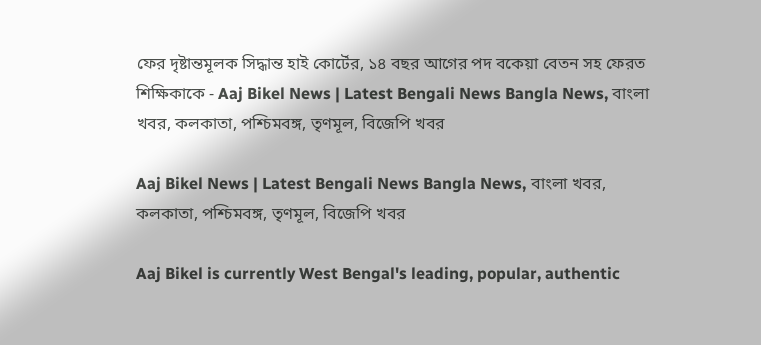ফের দৃষ্টান্তমূলক সিদ্ধান্ত হাই কোর্টের, ১৪ বছর আগের পদ বকেয়া বেতন সহ ফেরত শিক্ষিকাকে - Aaj Bikel News | Latest Bengali News Bangla News, বাংলা খবর, কলকাতা, পশ্চিমবঙ্গ, তৃণমূল, বিজেপি খবর

Aaj Bikel News | Latest Bengali News Bangla News, বাংলা খবর, কলকাতা, পশ্চিমবঙ্গ, তৃণমূল, বিজেপি খবর

Aaj Bikel is currently West Bengal's leading, popular, authentic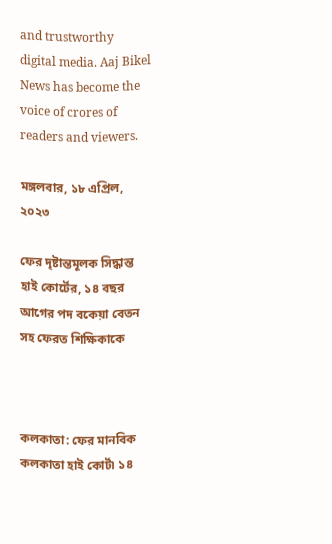and trustworthy digital media. Aaj Bikel News has become the voice of crores of readers and viewers.

মঙ্গলবার, ১৮ এপ্রিল, ২০২৩

ফের দৃষ্টান্তমূলক সিদ্ধান্ত হাই কোর্টের, ১৪ বছর আগের পদ বকেয়া বেতন সহ ফেরত শিক্ষিকাকে



কলকাতা: ফের মানবিক কলকাতা হাই কোর্ট৷ ১৪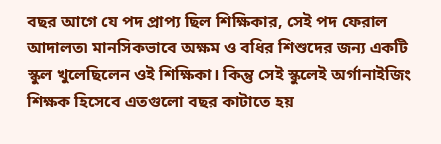বছর আগে যে পদ প্রাপ্য ছিল শিক্ষিকার, সেই পদ ফেরাল আদালত৷ মানসিকভাবে অক্ষম ও বধির শিশুদের জন্য একটি স্কুল খুলেছিলেন ওই শিক্ষিকা। কিন্তু সেই স্কুলেই অর্গানাইজিং শিক্ষক হিসেবে এতগুলো বছর কাটাতে হয়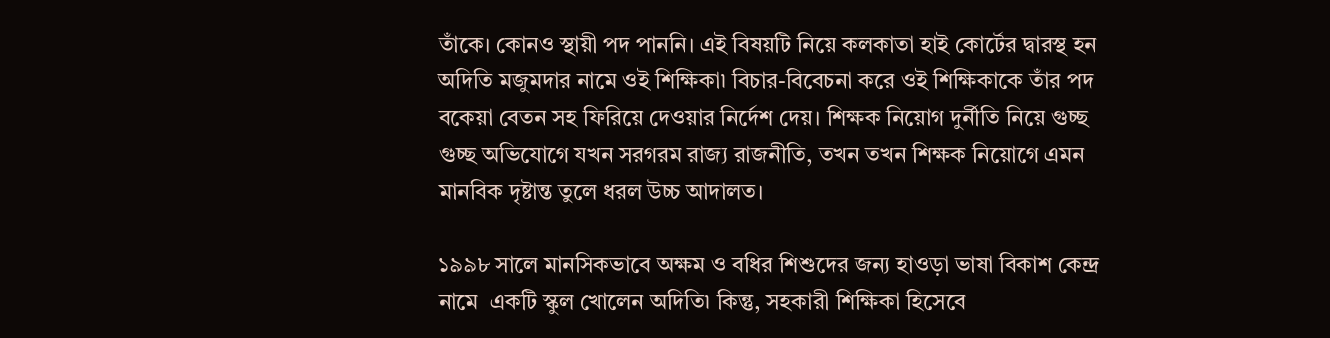তাঁকে। কোনও স্থায়ী পদ পাননি। এই বিষয়টি নিয়ে কলকাতা হাই কোর্টের দ্বারস্থ হন অদিতি মজুমদার নামে ওই শিক্ষিকা৷ বিচার-বিবেচনা করে ওই শিক্ষিকাকে তাঁর পদ বকেয়া বেতন সহ ফিরিয়ে দেওয়ার নির্দেশ দেয়। শিক্ষক নিয়োগ দুর্নীতি নিয়ে গুচ্ছ গুচ্ছ অভিযোগে যখন সরগরম রাজ্য রাজনীতি, তখন তখন শিক্ষক নিয়োগে এমন মানবিক দৃষ্টান্ত তুলে ধরল উচ্চ আদালত।

১৯৯৮ সালে মানসিকভাবে অক্ষম ও বধির শিশুদের জন্য হাওড়া ভাষা বিকাশ কেন্দ্র নামে  একটি স্কুল খোলেন অদিতি৷ কিন্তু, সহকারী শিক্ষিকা হিসেবে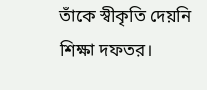তাঁকে স্বীকৃতি দেয়নি শিক্ষা দফতর।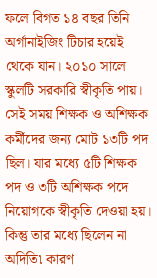ফলে বিগত ১৪ বছর তিনি অর্গানাইজিং টিচার হয়েই থেকে যান। ২০১০ সালে স্কুলটি সরকারি স্বীকৃতি পায়। সেই সময় শিক্ষক ও অশিক্ষক কর্মীদের জন্য মোট ১৩টি পদ ছিল। যার মধ্যে ৫টি শিক্ষক পদ ও ৩টি অশিক্ষক পদে নিয়োগকে স্বীকৃতি দেওয়া হয়। কিন্তু তার মধ্যে ছিলেন না অদিতি৷ কারণ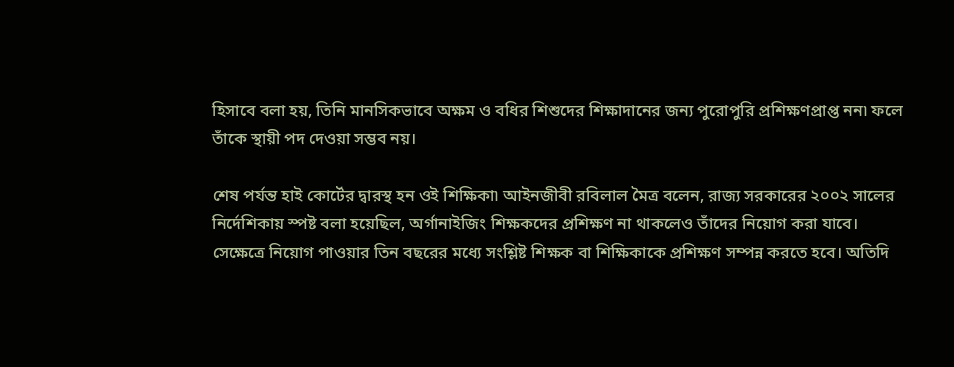হিসাবে বলা হয়, তিনি মানসিকভাবে অক্ষম ও বধির শিশুদের শিক্ষাদানের জন্য পুরোপুরি প্রশিক্ষণপ্রাপ্ত নন৷ ফলে  তাঁকে স্থায়ী পদ দেওয়া সম্ভব নয়।

শেষ পর্যন্ত হাই কোর্টের দ্বারস্থ হন ওই শিক্ষিকা৷ আইনজীবী রবিলাল মৈত্র বলেন, রাজ্য সরকারের ২০০২ সালের নির্দেশিকায় স্পষ্ট বলা হয়েছিল, অর্গানাইজিং শিক্ষকদের প্রশিক্ষণ না থাকলেও তাঁদের নিয়োগ করা যাবে। সেক্ষেত্রে নিয়োগ পাওয়ার তিন বছরের মধ্যে সংশ্লিষ্ট শিক্ষক বা শিক্ষিকাকে প্রশিক্ষণ সম্পন্ন করতে হবে। অতিদি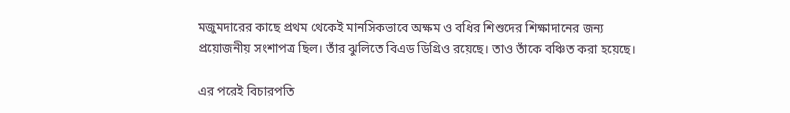মজুমদারের কাছে প্রথম থেকেই মানসিকভাবে অক্ষম ও বধির শিশুদের শিক্ষাদানের জন্য প্রয়োজনীয় সংশাপত্র ছিল। তাঁর ঝুলিতে বিএড ডিগ্রিও রয়েছে। তাও তাঁকে বঞ্চিত করা হয়েছে।

এর পরেই বিচারপতি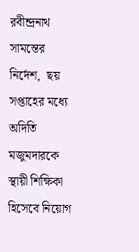রবীন্দ্রনাথ সামন্তের নির্দেশ,  ছয় সপ্তাহের মধ্যে অদিতি মজুমদারকে  স্থায়ী শিক্ষিকা হিসেবে নিয়োগ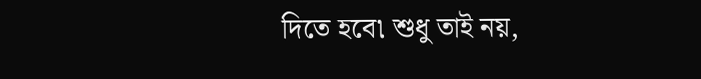দিতে হবে৷ শুধু তাই নয়,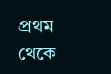প্রথম থেকে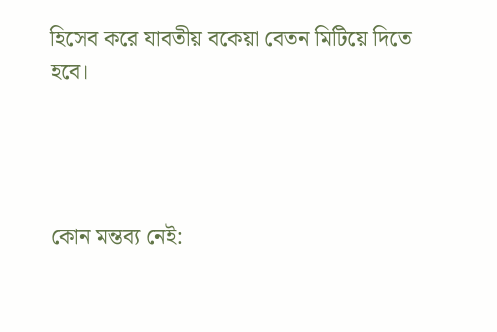হিসেব করে যাবতীয় বকেয়া বেতন মিটিয়ে দিতে হবে।




কোন মন্তব্য নেই: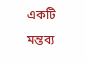একটি মন্তব্য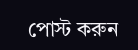পোস্ট করুন